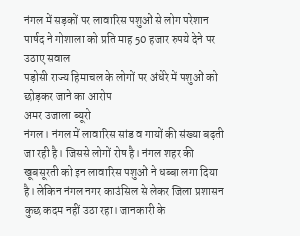नंगल में सड़कों पर लावारिस पशुओं से लोग परेशान
पार्षद ने गोशाला को प्रति माह 50 हजार रुपये देने पर उठाए सवाल
पड़ोसी राज्य हिमाचल के लोगों पर अंधेरे में पशुओं को छोड़कर जाने का आरोप
अमर उजाला ब्यूरो
नंगल। नंगल में लावारिस सांड व गायों की संख्या बढ़ती जा रही है। जिससे लोगों रोष है। नंगल शहर की खूबसूरती को इन लावारिस पशुओं ने धब्बा लगा दिया है। लेकिन नंगल नगर काउंसिल से लेकर जिला प्रशासन कुछ कदम नहीं उठा रहा। जानकारी के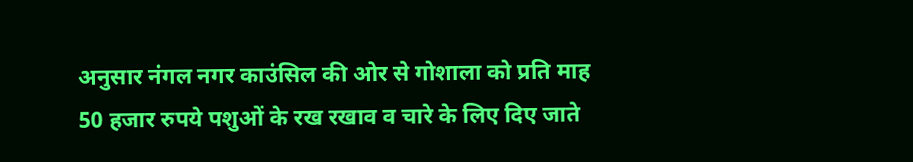अनुसार नंगल नगर काउंसिल की ओर से गोशाला को प्रति माह 50 हजार रुपये पशुओं के रख रखाव व चारे के लिए दिए जाते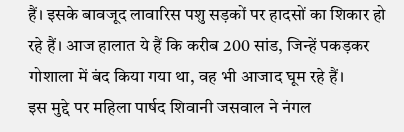हैं। इसके बावजूद लावारिस पशु सड़कों पर हादसों का शिकार हो रहे हैं। आज हालात ये हैं कि करीब 200 सांड, जिन्हें पकड़कर गोशाला में बंद किया गया था, वह भी आजाद घूम रहे हैं।
इस मुद्दे पर महिला पार्षद शिवानी जसवाल ने नंगल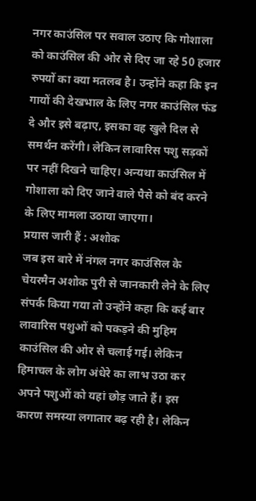नगर काउंसिल पर सवाल उठाए कि गोशाला को काउंसिल की ओर से दिए जा रहे 50 हजार रुपयों का क्या मतलब है। उन्होंने कहा कि इन गायों की देखभाल के लिए नगर काउंसिल फंड दे और इसे बढ़ाए, इसका वह खुले दिल से समर्थन करेंगी। लेकिन लावारिस पशु सड़कों पर नहीं दिखने चाहिए। अन्यथा काउंसिल में गोशाला को दिए जाने वाले पैसे को बंद करने के लिए मामला उठाया जाएगा।
प्रयास जारी हैं : अशोक
जब इस बारे में नंगल नगर काउंसिल के चेयरमैन अशोक पुरी से जानकारी लेने के लिए संपर्क किया गया तो उन्होंने कहा कि कई बार लावारिस पशुओं को पकड़ने की मुहिम काउंसिल की ओर से चलाई गई। लेकिन हिमाचल के लोग अंधेरे का लाभ उठा कर अपने पशुओं को यहां छोड़ जाते हैं। इस कारण समस्या लगातार बढ़ रही है। लेकिन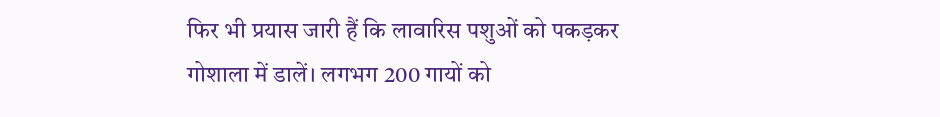फिर भी प्रयास जारी हैं कि लावारिस पशुओं को पकड़कर गोशाला में डालें। लगभग 200 गायों को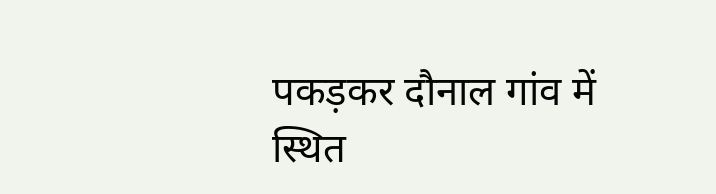पकड़कर दौनाल गांव में स्थित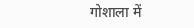गोशाला में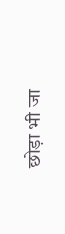छोड़ा भी जा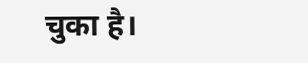चुका है।